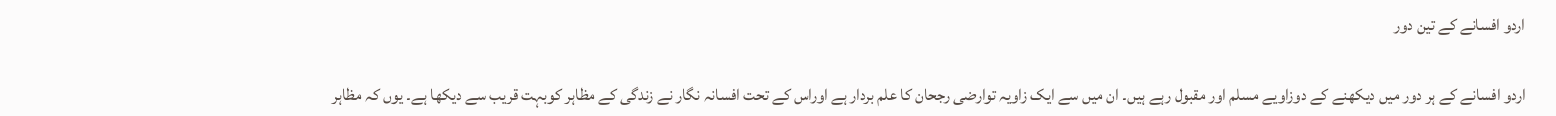اردو افسانے کے تین دور

اردو افسانے کے ہر دور میں دیکھنے کے دوزاویے مسلم اور مقبول رہے ہیں۔ ان میں سے ایک زاویہ توارضی رجحان کا علم بردار ہے اوراس کے تحت افسانہ نگار نے زندگی کے مظاہر کوبہت قریب سے دیکھا ہے۔ یوں کہ مظاہر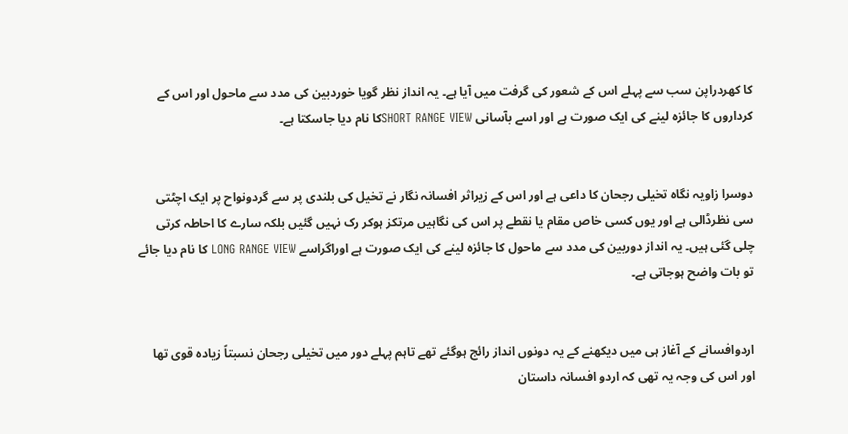کا کھردراپن سب سے پہلے اس کے شعور کی گرفت میں آیا ہے۔ یہ انداز نظر گویا خوردبین کی مدد سے ماحول اور اس کے کرداروں کا جائزہ لینے کی ایک صورت ہے اور اسے بآسانی SHORT RANGE VIEWکا نام دیا جاسکتا ہے۔


دوسرا زاویہ نگاہ تخیلی رجحان کا داعی ہے اور اس کے زیراثر افسانہ نگار نے تخیل کی بلندی پر سے گردونواح پر ایک اچٹتی سی نظرڈالی ہے اور یوں کسی خاص مقام یا نقطے پر اس کی نگاہیں مرتکز ہوکر رک نہیں گئیں بلکہ سارے کا احاطہ کرتی چلی گئی ہیں۔ یہ انداز دوربین کی مدد سے ماحول کا جائزہ لینے کی ایک صورت ہے اوراگراسے LONG RANGE VIEW کا نام دیا جائے تو بات واضح ہوجاتی ہے۔


اردوافسانے کے آغاز ہی میں دیکھنے کے یہ دونوں انداز رائج ہوگئے تھے تاہم پہلے دور میں تخیلی رجحان نسبتاً زیادہ قوی تھا اور اس کی وجہ یہ تھی کہ اردو افسانہ داستان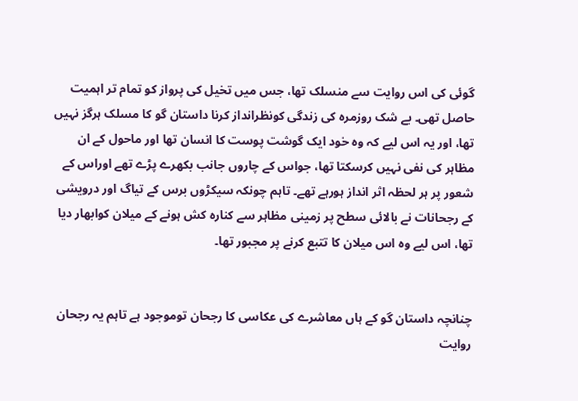گوئی کی اس روایت سے منسلک تھا، جس میں تخیل کی پرواز کو تمام تر اہمیت حاصل تھی۔ بے شک روزمرہ کی زندگی کونظرانداز کرنا داستان گو کا مسلک ہرگز نہیں تھا، اور یہ اس لیے کہ وہ خود ایک گوشت پوست کا انسان تھا اور ماحول کے ان مظاہر کی نفی نہیں کرسکتا تھا، جواس کے چاروں جانب بکھرے پڑے تھے اوراس کے شعور پر ہر لحظہ اثر انداز ہورہے تھے۔ تاہم چونکہ سیکڑوں برس کے تیاگ اور درویشی کے رجحانات نے بالائی سطح پر زمینی مظاہر سے کنارہ کش ہونے کے میلان کوابھار دیا تھا، اس لیے وہ اس میلان کا تتبع کرنے پر مجبور تھا۔


چنانچہ داستان گو کے ہاں معاشرے کی عکاسی کا رجحان توموجود ہے تاہم یہ رجحان روایت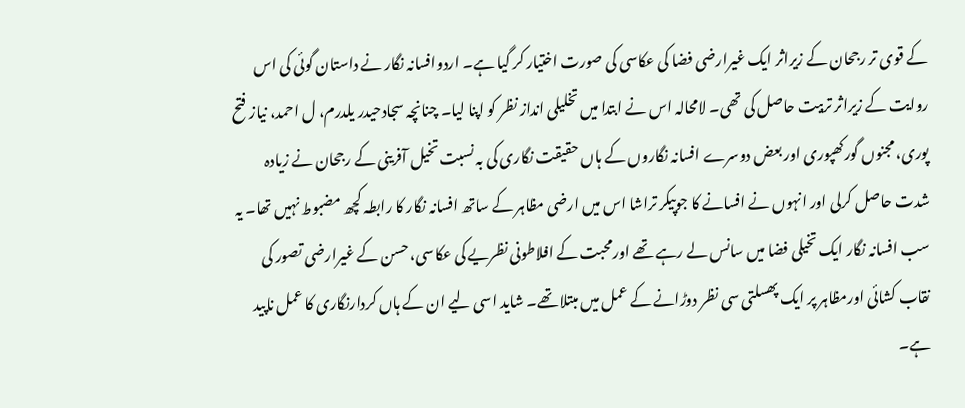کے قوی تر رجحان کے زیراثر ایک غیرارضی فضا کی عکاسی کی صورت اختیار کر گیا ہے۔ اردوافسانہ نگار نے داستان گوئی کی اس روایت کے زیراثر تربیت حاصل کی تھی۔ لامحالہ اس نے ابتدا میں تخلیلی انداز نظر کو اپنا لیا۔ چنانچہ سجادحیدر یلدرم، ل احمد، نیاز فتح پوری، مجنوں گورکھپوری اور بعض دوسرے افسانہ نگاروں کے ہاں حقیقت نگاری کی بہ نسبت تخیل آفرینی کے رجحان نے زیادہ شدت حاصل کرلی اور انہوں نے افسانے کا جوپیکر تراشا اس میں ارضی مظاہر کے ساتھ افسانہ نگار کا رابطہ کچھ مضبوط نہیں تھا۔ یہ سب افسانہ نگار ایک تخیلی فضا میں سانس لے رہے تھے اورمحبت کے افلاطونی نظریے کی عکاسی، حسن کے غیرارضی تصور کی نقاب کشائی اورمظاہر پر ایک پھسلتی سی نظر دوڑانے کے عمل میں مبتلا تھے۔ شاید اسی لیے ان کے ہاں کردارنگاری کا عمل ناپید ہے۔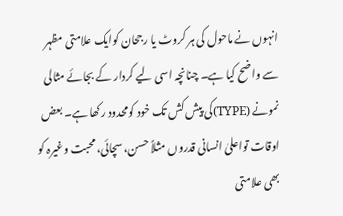انہوں نے ماحول کی ہر کروٹ یا رجحان کوایک علامتی مظہر سے واضح کیا ہے۔ چنانچہ اسی لیے کردار کے بجائے مثالی نمونے (TYPE)کی پیش کش تک خود کومحدود رکھا ہے۔ بعض اوقات تواعلیٰ انسانی قدروں مثلاً حسن، سچائی، محبت وغیرہ کو بھی علامتی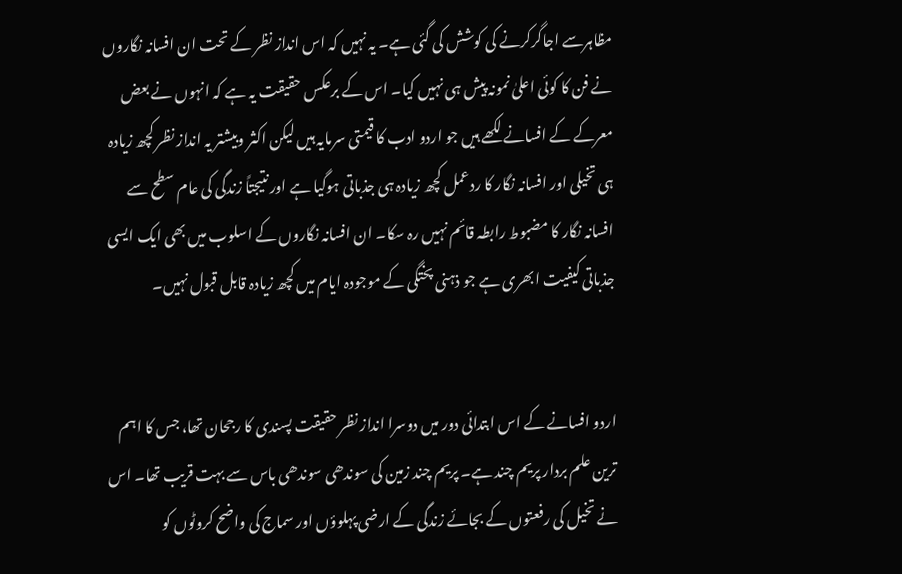مظاہرسے اجاگرکرنے کی کوشش کی گئی ہے۔ یہ نہیں کہ اس انداز نظر کے تحت ان افسانہ نگاروں نے فن کا کوئی اعلیٰ نمونہ پیش ہی نہیں کیا۔ اس کے برعکس حقیقت یہ ہے کہ انہوں نے بعض معرکے کے افسانے لکھے ہیں جو اردو ادب کا قیمتی سرمایہ ہیں لیکن اکثر وبیشتر یہ انداز نظر کچھ زیادہ ہی تخیلی اور افسانہ نگار کا ردعمل کچھ زیادہ ہی جذباتی ہوگیا ہے اور نتیجتاً زندگی کی عام سطح سے افسانہ نگار کا مضبوط رابطہ قائم نہیں رہ سکا۔ ان افسانہ نگاروں کے اسلوب میں بھی ایک ایسی جذباتی کیفیت ابھری ہے جو ذہنی پختگی کے موجودہ ایام میں کچھ زیادہ قابل قبول نہیں۔


اردو افسانے کے اس ابتدائی دور میں دوسرا انداز نظر حقیقت پسندی کا رجحان تھا، جس کا اہم ترین علم بردار پریم چند ہے۔ پریم چند زمین کی سوندھی سوندھی باس سے بہت قریب تھا۔ اس نے تخیل کی رفعتوں کے بجائے زندگی کے ارضی پہلوؤں اور سماج کی واضح کروٹوں کو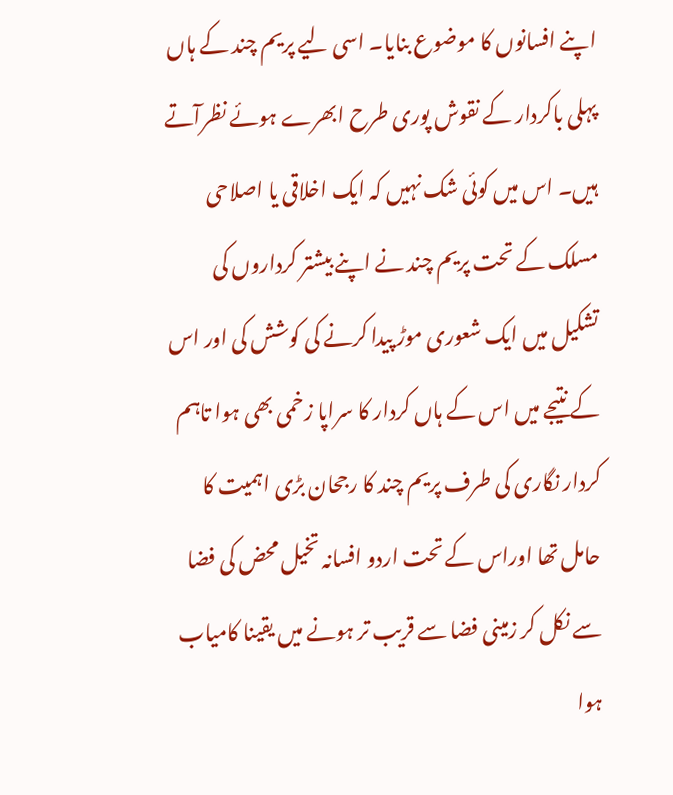اپنے افسانوں کا موضوع بنایا۔ اسی لیے پریم چند کے ہاں پہلی باکردار کے نقوش پوری طرح ابھرے ہوئے نظرآتے ہیں۔ اس میں کوئی شک نہیں کہ ایک اخلاقی یا اصلاحی مسلک کے تحت پریم چند نے اپنے بیشتر کرداروں کی تشکیل میں ایک شعوری موڑ پیدا کرنے کی کوشش کی اور اس کے نتیجے میں اس کے ہاں کردار کا سراپا زخمی بھی ہوا تاہم کردار نگاری کی طرف پریم چند کا رجحان بڑی اہمیت کا حامل تھا اوراس کے تحت اردو افسانہ تخیل محض کی فضا سے نکل کر زمینی فضا سے قریب تر ہونے میں یقینا کامیاب ہوا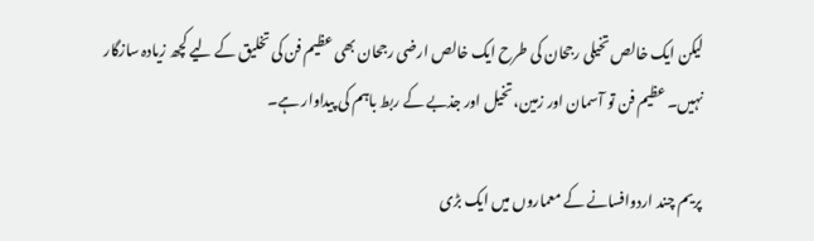لیکن ایک خالص تخیلی رجحان کی طرح ایک خالص ارضی رجحان بھی عظیم فن کی تخلیق کے لیے کچھ زیادہ سازگار نہیں۔ عظیم فن تو آسمان اور زمین، تخیل اور جذبے کے ربط باہم کی پیداوار ہے۔

پریم چند اردوافسانے کے معماروں میں ایک بڑی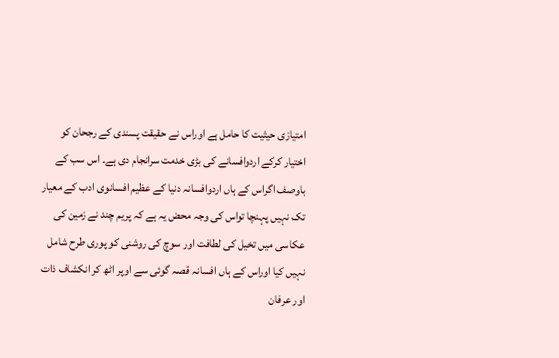امتیازی حیثیت کا حامل ہے اوراس نے حقیقت پسندی کے رجحان کو اختیار کرکے اردوافسانے کی بڑی خدمت سرانجام دی ہے۔ اس سب کے باوصف اگراس کے ہاں اردوافسانہ دنیا کے عظیم افسانوی ادب کے معیار تک نہیں پہنچا تواس کی وجہ محض یہ ہے کہ پریم چند نے زمین کی عکاسی میں تخیل کی لطافت اور سوچ کی روشنی کو پوری طرح شامل نہیں کیا اوراس کے ہاں افسانہ قصہ گوئی سے اوپر اٹھ کر انکشاف ذات اور عرفان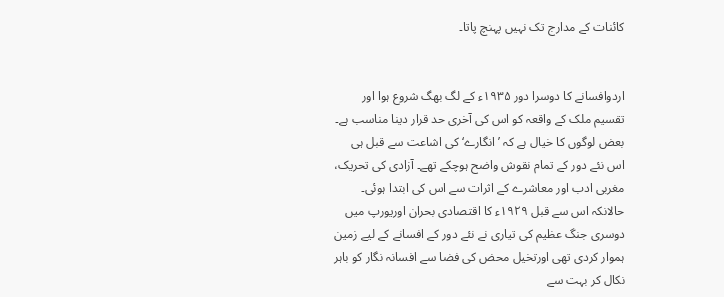کائنات کے مدارج تک نہیں پہنچ پاتا۔


اردوافسانے کا دوسرا دور ۱۹۳۵ء کے لگ بھگ شروع ہوا اور تقسیم ملک کے واقعہ کو اس کی آخری حد قرار دینا مناسب ہے۔ بعض لوگوں کا خیال ہے کہ ’انگارے‘ کی اشاعت سے قبل ہی اس نئے دور کے تمام نقوش واضح ہوچکے تھے۔ آزادی کی تحریک، مغربی ادب اور معاشرے کے اثرات سے اس کی ابتدا ہوئی۔ حالانکہ اس سے قبل ۱۹۲۹ء کا اقتصادی بحران اوریورپ میں دوسری جنگ عظیم کی تیاری نے نئے دور کے افسانے کے لیے زمین ہموار کردی تھی اورتخیل محض کی فضا سے افسانہ نگار کو باہر نکال کر بہت سے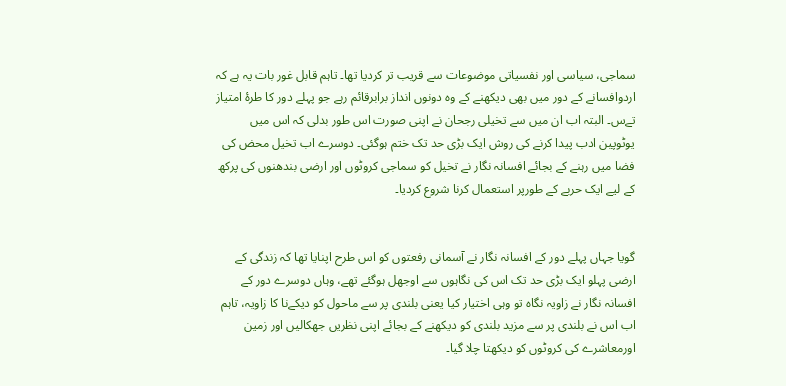سماجی، سیاسی اور نفسیاتی موضوعات سے قریب تر کردیا تھا۔ تاہم قابل غور بات یہ ہے کہ اردوافسانے کے دور میں بھی دیکھنے کے وہ دونوں انداز برابرقائم رہے جو پہلے دور کا طرۂ امتیاز تےس۔ البتہ اب ان میں سے تخیلی رجحان نے اپنی صورت اس طور بدلی کہ اس میں یوٹوپین ادب پیدا کرنے کی روش ایک بڑی حد تک ختم ہوگئی۔ دوسرے اب تخیل محض کی فضا میں رہنے کے بجائے افسانہ نگار نے تخیل کو سماجی کروٹوں اور ارضی بندھنوں کی پرکھ کے لیے ایک حربے کے طورپر استعمال کرنا شروع کردیا۔


گویا جہاں پہلے دور کے افسانہ نگار نے آسمانی رفعتوں کو اس طرح اپنایا تھا کہ زندگی کے ارضی پہلو ایک بڑی حد تک اس کی نگاہوں سے اوجھل ہوگئے تھے، وہاں دوسرے دور کے افسانہ نگار نے زاویہ نگاہ تو وہی اختیار کیا یعنی بلندی پر سے ماحول کو دیکےنا کا زاویہ، تاہم اب اس نے بلندی پر سے مزید بلندی کو دیکھنے کے بجائے اپنی نظریں جھکالیں اور زمین اورمعاشرے کی کروٹوں کو دیکھتا چلا گیا۔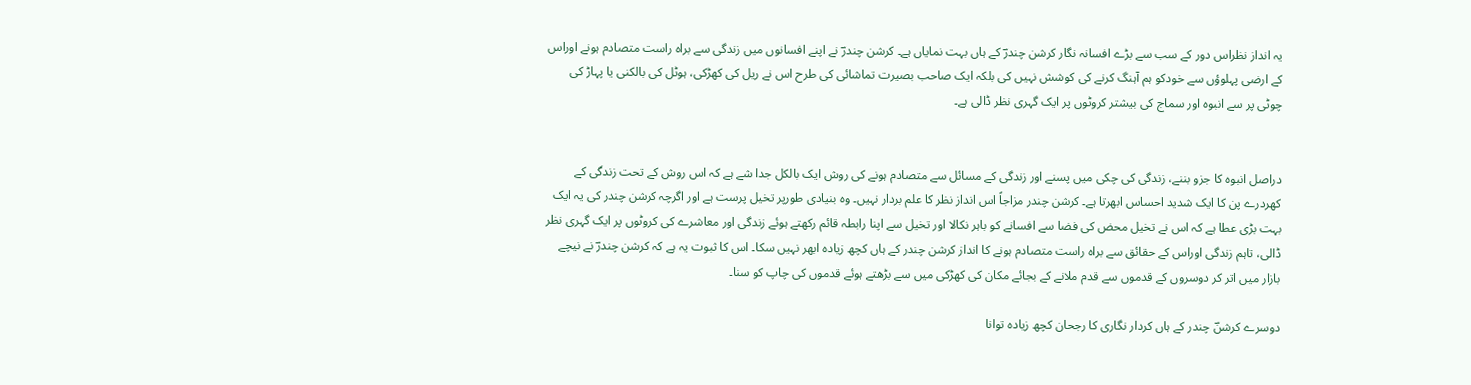یہ انداز نظراس دور کے سب سے بڑے افسانہ نگار کرشن چندرؔ کے ہاں بہت نمایاں ہے۔ کرشن چندرؔ نے اپنے افسانوں میں زندگی سے براہ راست متصادم ہونے اوراس کے ارضی پہلوؤں سے خودکو ہم آہنگ کرنے کی کوشش نہیں کی بلکہ ایک صاحب بصیرت تماشائی کی طرح اس نے ریل کی کھڑکی، ہوٹل کی بالکنی یا پہاڑ کی چوٹی پر سے انبوہ اور سماج کی بیشتر کروٹوں پر ایک گہری نظر ڈالی ہے۔


دراصل انبوہ کا جزو بننے، زندگی کی چکی میں پسنے اور زندگی کے مسائل سے متصادم ہونے کی روش ایک بالکل جدا شے ہے کہ اس روش کے تحت زندگی کے کھردرے پن کا ایک شدید احساس ابھرتا ہے۔ کرشن چندر مزاجاً اس انداز نظر کا علم بردار نہیں۔ وہ بنیادی طورپر تخیل پرست ہے اور اگرچہ کرشن چندر کی یہ ایک بہت بڑی عطا ہے کہ اس نے تخیل محض کی فضا سے افسانے کو باہر نکالا اور تخیل سے اپنا رابطہ قائم رکھتے ہوئے زندگی اور معاشرے کی کروٹوں پر ایک گہری نظر ڈالی، تاہم زندگی اوراس کے حقائق سے براہ راست متصادم ہونے کا انداز کرشن چندر کے ہاں کچھ زیادہ ابھر نہیں سکا۔ اس کا ثبوت یہ ہے کہ کرشن چندرؔ نے نیچے بازار میں اتر کر دوسروں کے قدموں سے قدم ملانے کے بجائے مکان کی کھڑکی میں سے بڑھتے ہوئے قدموں کی چاپ کو سنا۔

دوسرے کرشنؔ چندر کے ہاں کردار نگاری کا رجحان کچھ زیادہ توانا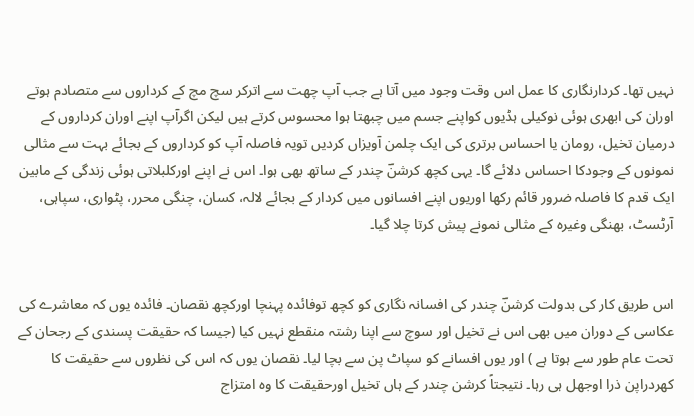نہیں تھا۔ کردارنگاری کا عمل اس وقت وجود میں آتا ہے جب آپ چھت سے اترکر سچ مچ کے کرداروں سے متصادم ہوتے اوران کی ابھری ہوئی نوکیلی ہڈیوں کواپنے جسم میں چبھتا ہوا محسوس کرتے ہیں لیکن اگرآپ اپنے اوران کرداروں کے درمیان تخیل، رومان یا احساس برتری کی ایک چلمن آویزاں کردیں تویہ فاصلہ آپ کو کرداروں کے بجائے بہت سے مثالی نمونوں کے وجودکا احساس دلائے گا۔ یہی کچھ کرشنؔ چندر کے ساتھ بھی ہوا۔ اس نے اپنے اورکلبلاتی ہوئی زندگی کے مابین ایک قدم کا فاصلہ ضرور قائم رکھا اوریوں اپنے افسانوں میں کردار کے بجائے لالہ، کسان، چنگی محرر، پٹواری، سپاہی، آرٹسٹ، بھنگی وغیرہ کے مثالی نمونے پیش کرتا چلا گیا۔


اس طریق کار کی بدولت کرشنؔ چندر کی افسانہ نگاری کو کچھ توفائدہ پہنچا اورکچھ نقصان۔ فائدہ یوں کہ معاشرے کی عکاسی کے دوران میں بھی اس نے تخیل اور سوچ سے اپنا رشتہ منقطع نہیں کیا (جیسا کہ حقیقت پسندی کے رجحان کے تحت عام طور سے ہوتا ہے ) اور یوں افسانے کو سپاٹ پن سے بچا لیا۔ نقصان یوں کہ اس کی نظروں سے حقیقت کا کھردراپن ذرا اوجھل ہی رہا۔ نتیجتاً کرشن چندر کے ہاں تخیل اورحقیقت کا وہ امتزاج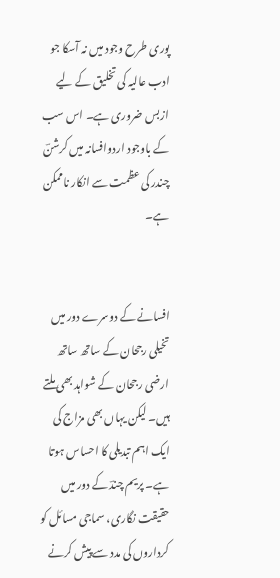پوری طرح وجود میں نہ آسکا جو ادب عالیہ کی تخلیق کے لیے ازبس ضروری ہے۔ اس سب کے باوجود اردوافسانہ میں کرشنؔ چندر کی عظمت سے انکار ناممکن ہے۔


افسانے کے دوسرے دور میں تخیلی رجحان کے ساتھ ساتھ ارضی رجحان کے شواہد بھی ملتے ہیں۔ لیکن یہاں بھی مزاج کی ایک اہم تبدیلی کا احساس ہوتا ہے۔ پریم چندؔ کے دور میں حقیقت نگاری، سماجی مسائل کو کرداروں کی مدد سے پیش کرنے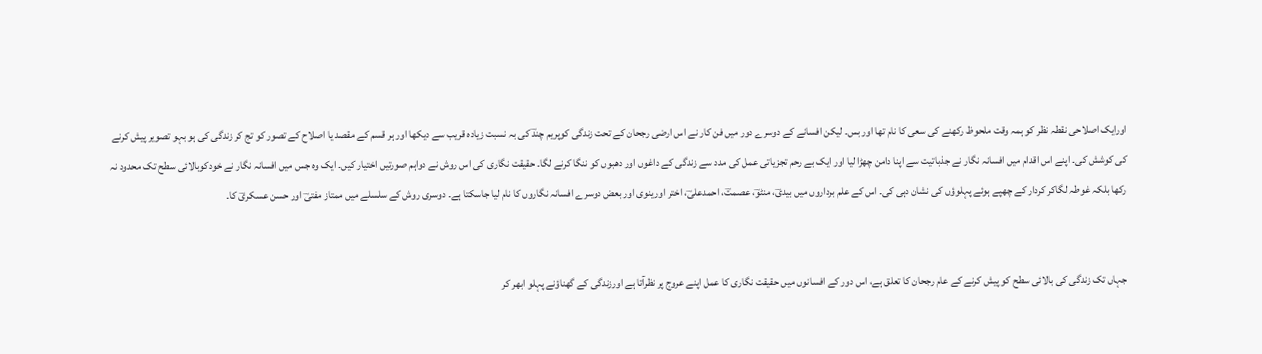اورایک اصلاحی نقطہ نظر کو ہمہ وقت ملحوظ رکھنے کی سعی کا نام تھا اور بس۔ لیکن افسانے کے دوسرے دور میں فن کار نے اس ارضی رجحان کے تحت زندگی کوپریم چندؔ کی بہ نسبت زیادہ قریب سے دیکھا اور ہر قسم کے مقصد یا اصلاح کے تصور کو تج کر زندگی کی ہو بہو تصویر پیش کرنے کی کوشش کی۔ اپنے اس اقدام میں افسانہ نگار نے جذباتیت سے اپنا دامن چھڑا لیا اور ایک بے رحم تجزیاتی عمل کی مدد سے زندگی کے داغوں اور دھبوں کو ننگا کرنے لگا۔ حقیقت نگاری کی اس روش نے دواہم صورتیں اختیار کیں۔ ایک وہ جس میں افسانہ نگار نے خودکوبالائی سطح تک محدود نہ رکھا بلکہ غوطہ لگاکر کردار کے چھپے ہوئے پہلوؤں کی نشان دہی کی۔ اس کے علم برداروں میں بیدیؔ، منٹوؔ، عصمتؔ، احمدعلیؔ، اختر اورینوی اور بعض دوسرے افسانہ نگاروں کا نام لیا جاسکتا ہے۔ دوسری روش کے سلسلے میں ممتاز مفتیؔ اور حسن عسکریؔ کا۔


جہاں تک زندگی کی بالائی سطح کو پیش کرنے کے عام رجحان کا تعلق ہے، اس دور کے افسانوں میں حقیقت نگاری کا عمل اپنے عروج پر نظرآتا ہے اورزندگی کے گھناؤنے پہلو ابھر کر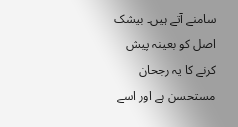سامنے آتے ہیں۔ بیشک اصل کو بعینہ پیش کرنے کا یہ رجحان مستحسن ہے اور اسے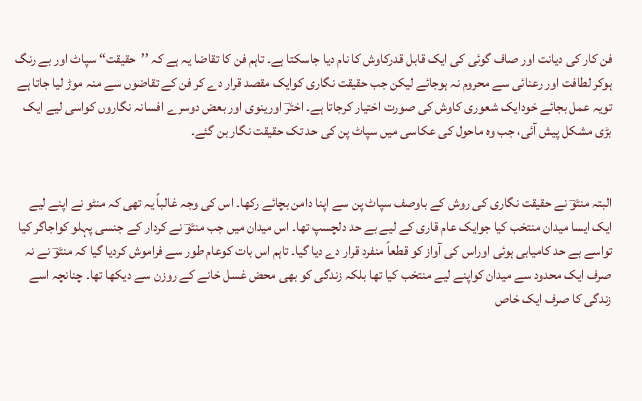فن کار کی دیانت اور صاف گوئی کی ایک قابل قدرکاوش کا نام دیا جاسکتا ہے۔ تاہم فن کا تقاضا یہ ہے کہ ’’حقیقت‘‘ سپاٹ اور بے رنگ ہوکر لطافت اور رعنائی سے محروم نہ ہوجائے لیکن جب حقیقت نگاری کوایک مقصد قرار دے کر فن کے تقاضوں سے منہ موڑ لیا جاتا ہے تویہ عمل بجائے خودایک شعوری کاوش کی صورت اختیار کرجاتا ہے۔ اخترؔ اورینوی اور بعض دوسرے افسانہ نگاروں کواسی لیے ایک بڑی مشکل پیش آئی، جب وہ ماحول کی عکاسی میں سپاٹ پن کی حد تک حقیقت نگار بن گئے۔


البتہ منٹوؔ نے حقیقت نگاری کی روش کے باوصف سپاٹ پن سے اپنا دامن بچائے رکھا۔ اس کی وجہ غالباً یہ تھی کہ منٹو نے اپنے لیے ایک ایسا میدان منتخب کیا جوایک عام قاری کے لیے بے حد دلچسپ تھا۔ اس میدان میں جب منٹوؔ نے کردار کے جنسی پہلو کواجاگر کیا تواسے بے حد کامیابی ہوئی اوراس کی آواز کو قطعاً منفرد قرار دے دیا گیا۔ تاہم اس بات کوعام طور سے فراموش کردیا گیا کہ منٹوؔ نے نہ صرف ایک محدود سے میدان کواپنے لیے منتخب کیا تھا بلکہ زندگی کو بھی محض غسل خانے کے روزن سے دیکھا تھا۔ چنانچہ اسے زندگی کا صرف ایک خاص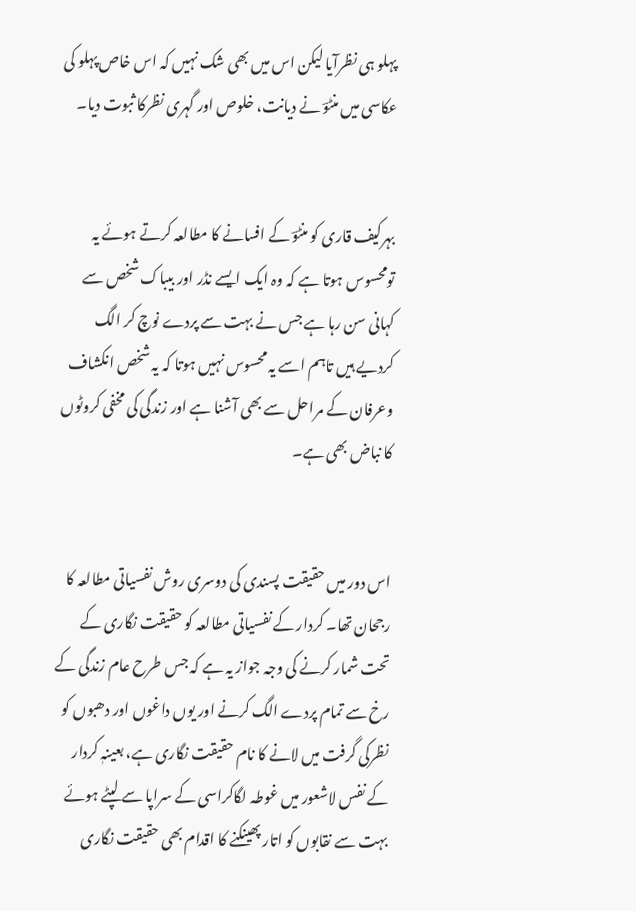پہلو ہی نظرآیا لیکن اس میں بھی شک نہیں کہ اس خاص پہلو کی عکاسی میں منٹوؔ نے دیانت، خلوص اور گہری نظرکا ثبوت دیا۔


بہرکیف قاری کو منٹوؔ کے افسانے کا مطالعہ کرتے ہوئے یہ تومحسوس ہوتا ہے کہ وہ ایک ایسے نڈر اور بیباک شخص سے کہانی سن رہا ہے جس نے بہت سے پردے نوچ کر الگ کردیے ہیں تاہم اسے یہ محسوس نہیں ہوتا کہ یہ شخص انکشاف وعرفان کے مراحل سے بھی آشنا ہے اور زندگی کی مخفی کروٹوں کا نباض بھی ہے۔


اس دور میں حقیقت پسندی کی دوسری روش نفسیاتی مطالعہ کا رجحان تھا۔ کردار کے نفسیاتی مطالعہ کو حقیقت نگاری کے تحت شمار کرنے کی وجہ جواز یہ ہے کہ جس طرح عام زندگی کے رخ سے تمام پردے الگ کرنے اور یوں داغوں اور دھبوں کو نظرکی گرفت میں لانے کا نام حقیقت نگاری ہے، بعینہٖ کردار کے نفس لاشعور میں غوطہ لگاکراسی کے سراپا سے لپٹے ہوئے بہت سے نقابوں کو اتار پھینکنے کا اقدام بھی حقیقت نگاری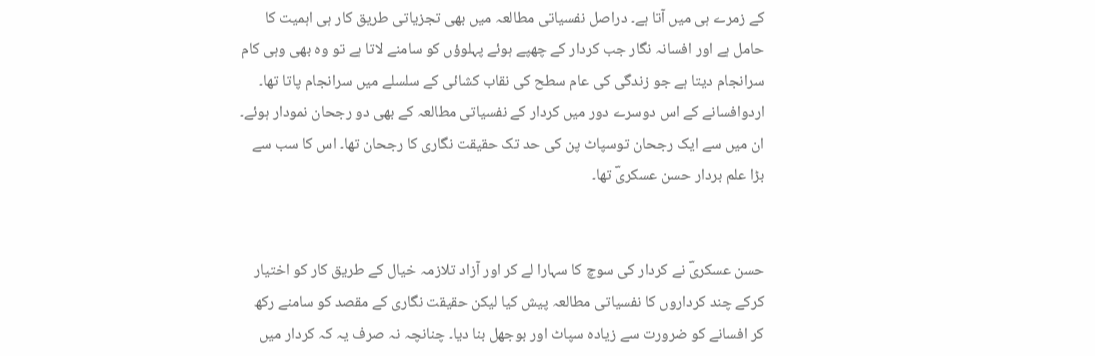کے زمرے ہی میں آتا ہے۔ دراصل نفسیاتی مطالعہ میں بھی تجزیاتی طریق کار ہی اہمیت کا حامل ہے اور افسانہ نگار جب کردار کے چھپے ہوئے پہلوؤں کو سامنے لاتا ہے تو وہ بھی وہی کام سرانجام دیتا ہے جو زندگی کی عام سطح کی نقاب کشائی کے سلسلے میں سرانجام پاتا تھا۔ اردوافسانے کے اس دوسرے دور میں کردار کے نفسیاتی مطالعہ کے بھی دو رجحان نمودار ہوئے۔ ان میں سے ایک رجحان توسپاٹ پن کی حد تک حقیقت نگاری کا رجحان تھا۔ اس کا سب سے بڑا علم بردار حسن عسکریؔ تھا۔


حسن عسکریؔ نے کردار کی سوچ کا سہارا لے کر اور آزاد تلازمہ خیال کے طریق کار کو اختیار کرکے چند کرداروں کا نفسیاتی مطالعہ پیش کیا لیکن حقیقت نگاری کے مقصد کو سامنے رکھ کر افسانے کو ضرورت سے زیادہ سپاٹ اور بوجھل بنا دیا۔ چنانچہ نہ صرف یہ کہ کردار میں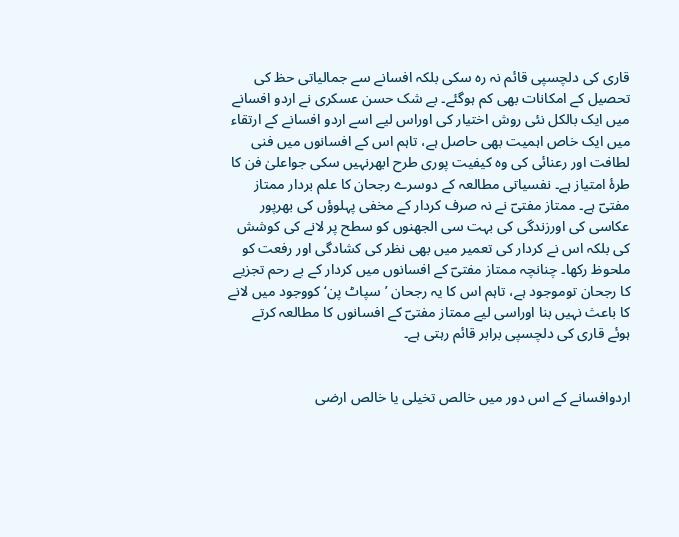قاری کی دلچسپی قائم نہ رہ سکی بلکہ افسانے سے جمالیاتی حظ کی تحصیل کے امکانات بھی کم ہوگئے۔ بے شک حسن عسکری نے اردو افسانے میں ایک بالکل نئی روش اختیار کی اوراس لیے اسے اردو افسانے کے ارتقاء میں ایک خاص اہمیت بھی حاصل ہے، تاہم اس کے افسانوں میں فنی لطافت اور رعنائی کی وہ کیفیت پوری طرح ابھرنہیں سکی جواعلیٰ فن کا طرۂ امتیاز ہے۔ نفسیاتی مطالعہ کے دوسرے رجحان کا علم بردار ممتاز مفتیؔ ہے۔ ممتاز مفتیؔ نے نہ صرف کردار کے مخفی پہلوؤں کی بھرپور عکاسی کی اورزندگی کی بہت سی الجھنوں کو سطح پر لانے کی کوشش کی بلکہ اس نے کردار کی تعمیر میں بھی نظر کی کشادگی اور رفعت کو ملحوظ رکھا۔ چنانچہ ممتاز مفتیؔ کے افسانوں میں کردار کے بے رحم تجزیے کا رجحان توموجود ہے، تاہم اس کا یہ رجحان ’سپاٹ پن‘ کووجود میں لانے کا باعث نہیں بنا اوراسی لیے ممتاز مفتیؔ کے افسانوں کا مطالعہ کرتے ہوئے قاری کی دلچسپی برابر قائم رہتی ہے۔


اردوافسانے کے اس دور میں خالص تخیلی یا خالص ارضی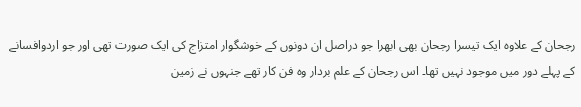رجحان کے علاوہ ایک تیسرا رجحان بھی ابھرا جو دراصل ان دونوں کے خوشگوار امتزاج کی ایک صورت تھی اور جو اردوافسانے کے پہلے دور میں موجود نہیں تھا۔ اس رجحان کے علم بردار وہ فن کار تھے جنہوں نے زمین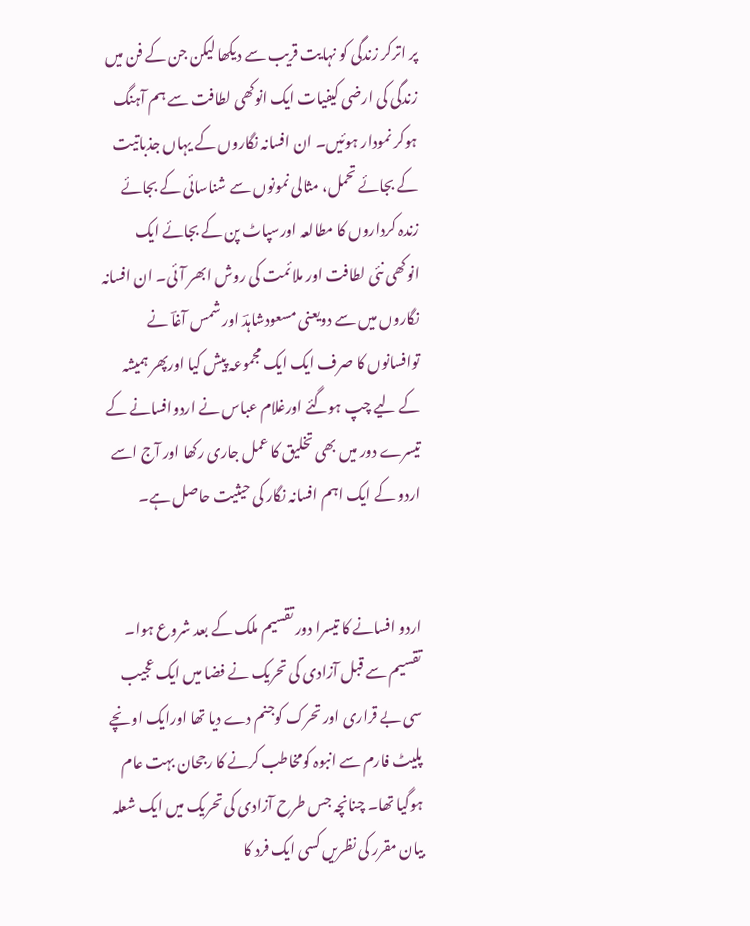پر اترکر زندگی کو نہایت قریب سے دیکھا لیکن جن کے فن میں زندگی کی ارضی کیفیات ایک انوکھی لطافت سے ہم آہنگ ہوکر نمودار ہوئیں۔ ان افسانہ نگاروں کے یہاں جذباتیت کے بجائے تحمل، مثالی نمونوں سے شناسائی کے بجائے زندہ کرداروں کا مطالعہ اورسپاٹ پن کے بجائے ایک انوکھی نئی لطافت اور ملائمت کی روش ابھر آئی۔ ان افسانہ نگاروں میں سے دویعنی مسعودشاہدؔ اور شمس آغاؔ نے توافسانوں کا صرف ایک ایک مجموعہ پیش کیا اورپھر ہمیشہ کے لیے چپ ہوگئے اورغلام عباس نے اردوافسانے کے تیسرے دور میں بھی تخلیق کا عمل جاری رکھا اور آج اسے اردو کے ایک اہم افسانہ نگار کی حیثیت حاصل ہے۔


اردو افسانے کا تیسرا دور تقسیم ملک کے بعد شروع ہوا۔ تقسیم سے قبل آزادی کی تحریک نے فضا میں ایک عجیب سی بے قراری اور تحرک کوجنم دے دیا تھا اورایک اونچے پلیٹ فارم سے انبوہ کومخاطب کرنے کا رجحان بہت عام ہوگیا تھا۔ چنانچہ جس طرح آزادی کی تحریک میں ایک شعلہ بیان مقرر کی نظریں کسی ایک فرد کا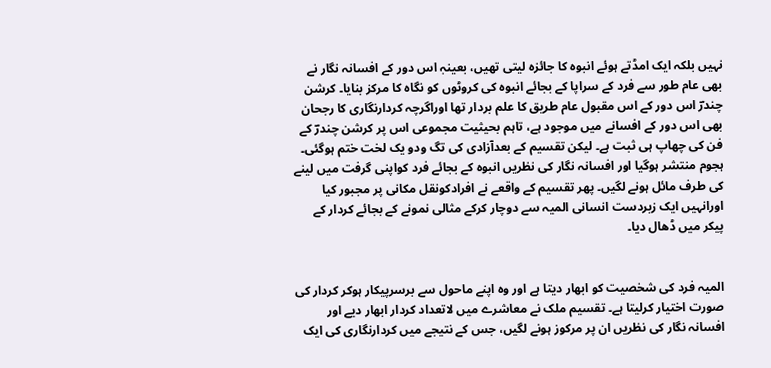نہیں بلکہ ایک امڈتے ہوئے انبوہ کا جائزہ لیتی تھیں، بعینہٖ اس دور کے افسانہ نگار نے بھی عام طور سے فرد کے سراپا کے بجائے انبوہ کی کروٹوں کو نگاہ کا مرکز بنایا۔ کرشن چندرؔ اس دور کے اس مقبول عام طریق کا علم بردار تھا اوراگرچہ کردارنگاری کا رجحان بھی اس دور کے افسانے میں موجود ہے، تاہم بحیثیت مجموعی اس پر کرشن چندرؔ کے فن کی چھاپ ہی ثبت ہے۔ لیکن تقسیم کے بعدآزادی کی تگ ودو یک لخت ختم ہوگئی۔ ہجوم منتشر ہوگیا اور افسانہ نگار کی نظریں انبوہ کے بجائے فرد کواپنی گرفت میں لینے کی طرف مائل ہونے لگیں۔ پھر تقسیم کے واقعے نے افرادکونقل مکانی پر مجبور کیا اورانہیں ایک زبردست انسانی المیہ سے دوچار کرکے مثالی نمونے کے بجائے کردار کے پیکر میں ڈھال دیا۔


المیہ فرد کی شخصیت کو ابھار دیتا ہے اور وہ اپنے ماحول سے برسرپیکار ہوکر کردار کی صورت اختیار کرلیتا ہے۔ تقسیم ملک نے معاشرے میں لاتعداد کردار ابھار دیے اور افسانہ نگار کی نظریں ان پر مرکوز ہونے لگیں، جس کے نتیجے میں کردارنگاری کی ایک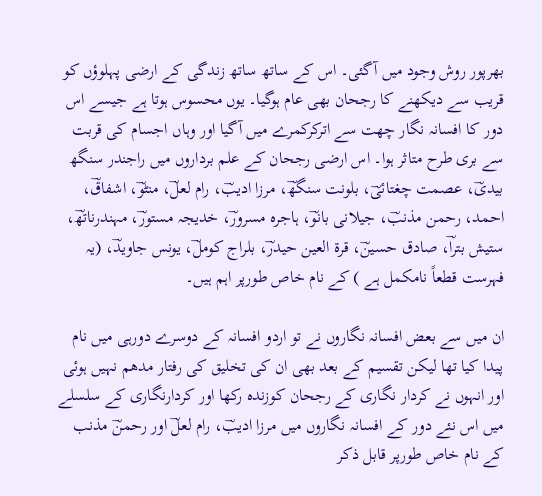بھرپور روش وجود میں آگئی۔ اس کے ساتھ ساتھ زندگی کے ارضی پہلوؤں کو قریب سے دیکھنے کا رجحان بھی عام ہوگیا۔ یوں محسوس ہوتا ہے جیسے اس دور کا افسانہ نگار چھت سے اترکرکمرے میں آگیا اور وہاں اجسام کی قربت سے بری طرح متاثر ہوا۔ اس ارضی رجحان کے علم برداروں میں راجندر سنگھ بیدیؔ، عصمت چغتائیؔ، بلونت سنگھؔ، مرزا ادیبؔ، رام لعلؔ، منٹوؔ، اشفاقؔ، احمد، رحمن مذنبؔ، جیلانی بانوؔ، ہاجرہ مسرورؔ، خدیجہ مستورؔ، مہندرناتھؔ، ستیش بتراؔ، صادق حسینؔ، قرۃ العین حیدرؔ، بلراج کوملؔ، یونس جاویدؔ، (یہ فہرست قطعاً نامکمل ہے ) کے نام خاص طورپر اہم ہیں۔

ان میں سے بعض افسانہ نگاروں نے تو اردو افسانہ کے دوسرے دورہی میں نام پیدا کیا تھا لیکن تقسیم کے بعد بھی ان کی تخلیق کی رفتار مدھم نہیں ہوئی اور انہوں نے کردار نگاری کے رجحان کوزندہ رکھا اور کردارنگاری کے سلسلے میں اس نئے دور کے افسانہ نگاروں میں مرزا ادیبؔ، رام لعلؔ اور رحمنؔ مذنب کے نام خاص طورپر قابل ذکر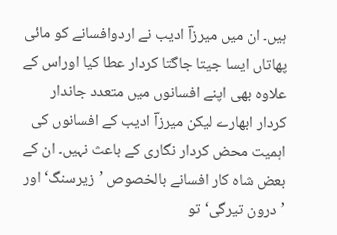ہیں۔ ان میں میرزاؔ ادیب نے اردوافسانے کو مائی پھاتاں ایسا جیتا جاگتا کردار عطا کیا اوراس کے علاوہ بھی اپنے افسانوں میں متعدد جاندار کردار ابھارے لیکن میرزاؔ ادیب کے افسانوں کی اہمیت محض کردار نگاری کے باعث نہیں۔ ان کے بعض شاہ کار افسانے بالخصوص ’زیرسنگ‘ اور ’درون تیرگی‘ تو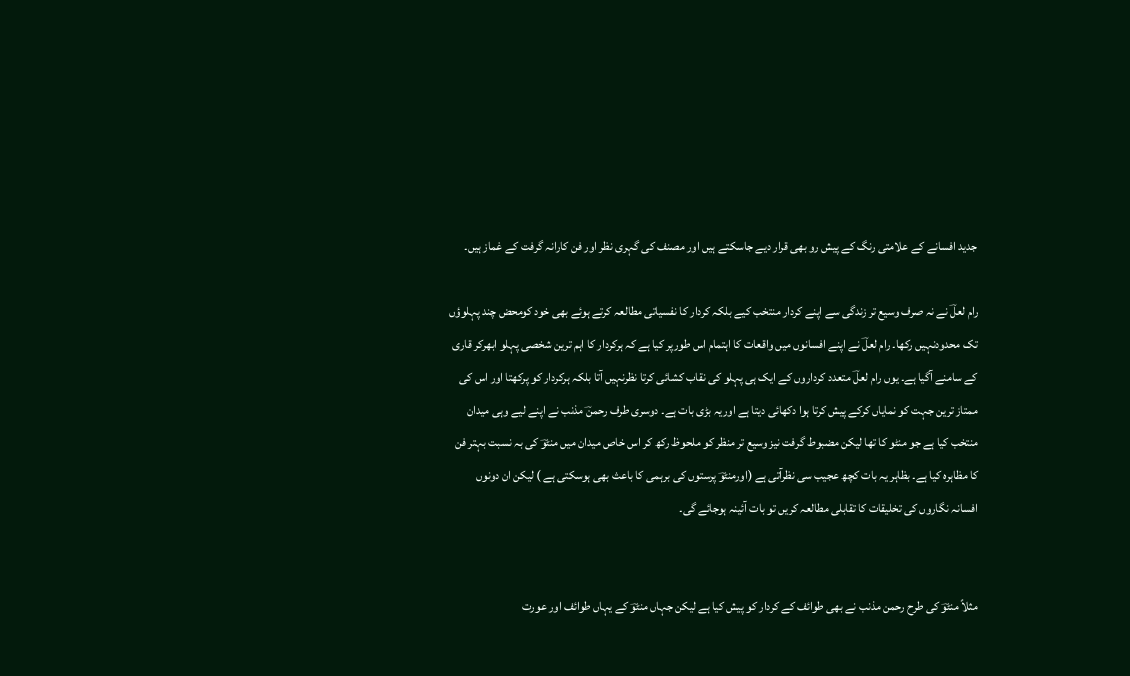جدید افسانے کے علامتی رنگ کے پیش رو بھی قرار دیے جاسکتے ہیں اور مصنف کی گہری نظر اور فن کارانہ گرفت کے غماز ہیں۔

رام لعلؔ نے نہ صرف وسیع تر زندگی سے اپنے کردار منتخب کیے بلکہ کردار کا نفسیاتی مطالعہ کرتے ہوئے بھی خود کومحض چند پہلوؤں تک محدودنہیں رکھا۔ رام لعلؔ نے اپنے افسانوں میں واقعات کا اہتمام اس طورپر کیا ہے کہ ہرکردار کا اہم ترین شخصی پہلو ابھرکر قاری کے سامنے آگیا ہے۔ یوں رام لعلؔ متعدد کرداروں کے ایک ہی پہلو کی نقاب کشائی کرتا نظرنہیں آتا بلکہ ہرکردار کو پرکھتا اور اس کی ممتاز ترین جہت کو نمایاں کرکے پیش کرتا ہوا دکھائی دیتا ہے اوریہ بڑی بات ہے۔ دوسری طرف رحمنؔ مذنب نے اپنے لیے وہی میدان منتخب کیا ہے جو منٹو کا تھا لیکن مضبوط گرفت نیز وسیع تر منظر کو ملحوظ رکھ کر اس خاص میدان میں منٹوؔ کی بہ نسبت بہتر فن کا مظاہرہ کیا ہے۔ بظاہر یہ بات کچھ عجیب سی نظرآتی ہے (اورمنٹوؔ پرستوں کی برہمی کا باعث بھی ہوسکتی ہے ) لیکن ان دونوں افسانہ نگاروں کی تخلیقات کا تقابلی مطالعہ کریں تو بات آئینہ ہوجائے گی۔


مثلاً منٹوؔ کی طرح رحمن مذنب نے بھی طوائف کے کردار کو پیش کیا ہے لیکن جہاں منٹوؔ کے یہاں طوائف اور عورت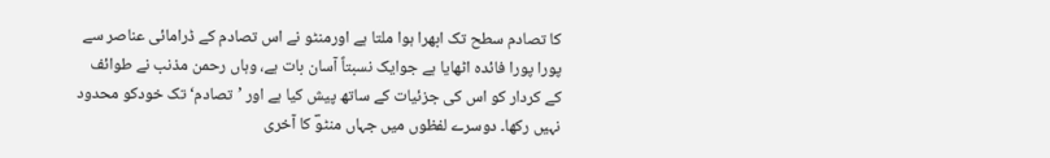کا تصادم سطح تک ابھرا ہوا ملتا ہے اورمنٹو نے اس تصادم کے ڈرامائی عناصر سے پورا پورا فائدہ اٹھایا ہے جوایک نسبتاً آسان بات ہے، وہاں رحمن مذنب نے طوائف کے کردار کو اس کی جزئیات کے ساتھ پیش کیا ہے اور ’تصادم‘ تک خودکو محدود نہیں رکھا۔ دوسرے لفظوں میں جہاں منٹوؔ کا آخری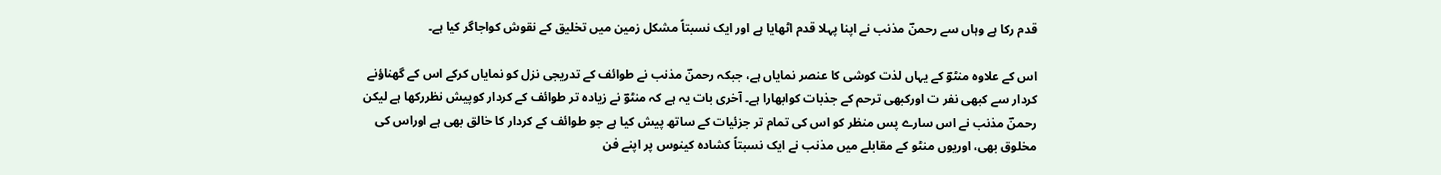قدم رکا ہے وہاں سے رحمنؔ مذنب نے اپنا پہلا قدم اٹھایا ہے اور ایک نسبتاً مشکل زمین میں تخلیق کے نقوش کواجاگر کیا ہے۔

اس کے علاوہ منٹوؔ کے یہاں لذت کوشی کا عنصر نمایاں ہے، جبکہ رحمنؔ مذنب نے طوائف کے تدریجی نزل کو نمایاں کرکے اس کے گھناؤنے کردار سے کبھی نفر ت اورکبھی ترحم کے جذبات کوابھارا ہے۔ آخری بات یہ ہے کہ منٹوؔ نے زیادہ تر طوائف کے کردار کوپیش نظررکھا ہے لیکن رحمنؔ مذنب نے اس سارے پس منظر کو اس کی تمام تر جزئیات کے ساتھ پیش کیا ہے جو طوائف کے کردار کا خالق بھی ہے اوراس کی مخلوق بھی، اوریوں منٹو کے مقابلے میں مذنب نے ایک نسبتاً کشادہ کینوس پر اپنے فن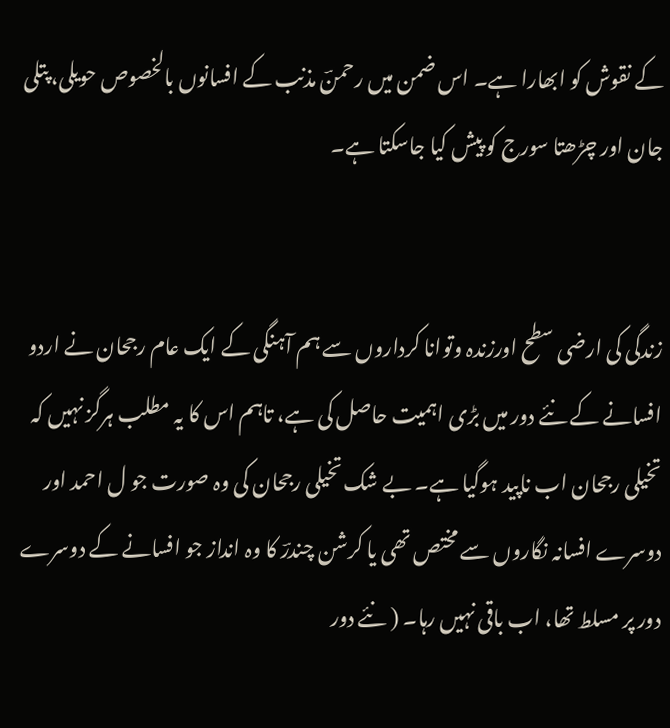کے نقوش کو ابھارا ہے۔ اس ضمن میں رحمنؔ مذنب کے افسانوں بالخصوص حویلی، پتلی جان اور چڑھتا سورج کو پیش کیا جاسکتا ہے۔


زندگی کی ارضی سطح اورزندہ وتوانا کرداروں سے ہم آہنگی کے ایک عام رجحان نے اردو افسانے کے نئے دور میں بڑی اہمیت حاصل کی ہے، تاہم اس کا یہ مطلب ہرگز نہیں کہ تخیلی رجحان اب ناپید ہوگیا ہے۔ بے شک تخیلی رجحان کی وہ صورت جو ل احمد اور دوسرے افسانہ نگاروں سے مختص تھی یا کرشن چندرؔ کا وہ انداز جو افسانے کے دوسرے دور پر مسلط تھا، اب باقی نہیں رہا۔ ( نئے دور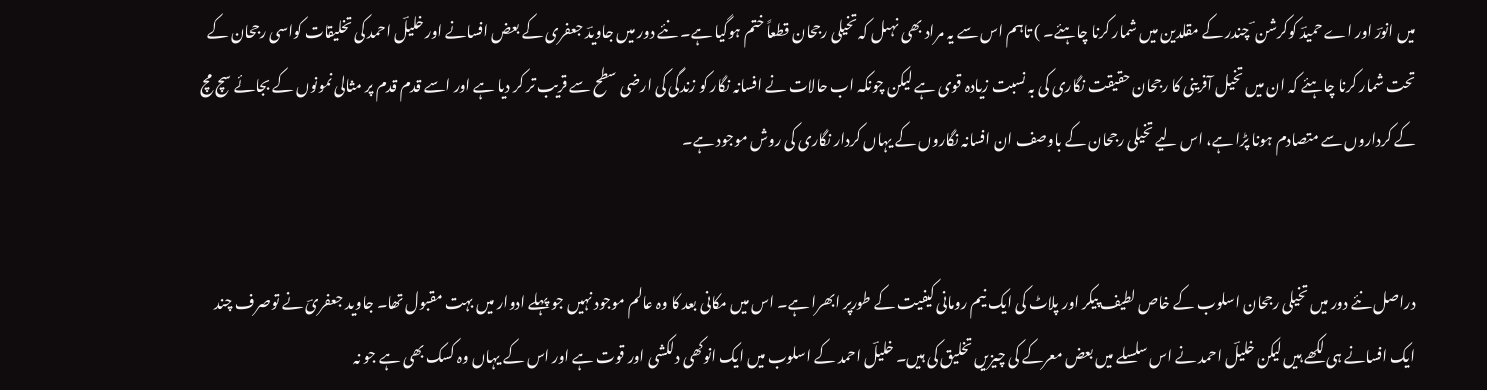میں انورؔ اور اے حمیدؔ کوکرشن ؔ چندر کے مقلدین میں شمار کرنا چاہئے۔ ) تاہم اس سے یہ مراد بھی نہںل کہ تخیلی رجحان قطعاً ختم ہوگیا ہے۔ نئے دور میں جاویدؔ جعفری کے بعض افسانے اور خلیلؔ احمد کی تخلیقات کواسی رجحان کے تحت شمار کرنا چاہئے کہ ان میں تخیل آفرینی کا رجحان حقیقت نگاری کی بہ نسبت زیادہ قوی ہے لیکن چونکہ اب حالات نے افسانہ نگار کو زندگی کی ارضی سطح سے قریب تر کر دیا ہے اور اسے قدم قدم پر مثالی نمونوں کے بجائے سچ مچ کے کرداروں سے متصادم ہونا پڑا ہے، اس لیے تخیلی رجحان کے باوصف ان افسانہ نگاروں کے یہاں کردار نگاری کی روش موجود ہے۔


دراصل نئے دور میں تخیلی رجحان اسلوب کے خاص لطیف پیکر اور پلاٹ کی ایک نیم رومانی کیفیت کے طورپر ابھرا ہے۔ اس میں مکانی بعد کا وہ عالم موجود نہیں جو پہلے ادوار میں بہت مقبول تھا۔ جاوید جعفریؔ نے توصرف چند ایک افسانے ہی لکھے ہیں لیکن خلیلؔ احمد نے اس سلسلے میں بعض معرکے کی چیزیں تخلیق کی ہیں۔ خلیلؔ احمد کے اسلوب میں ایک انوکھی دلکشی اور قوت ہے اور اس کے یہاں وہ کسک بھی ہے جو نہ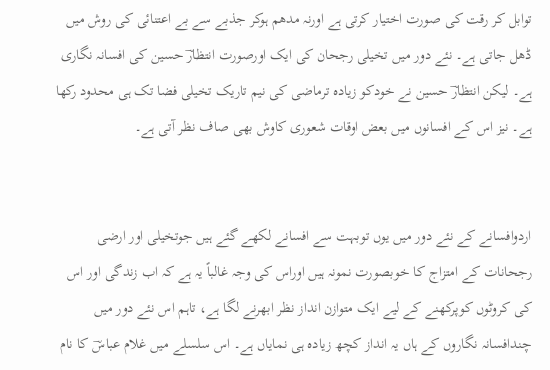توابل کر رقت کی صورت اختیار کرتی ہے اورنہ مدھم ہوکر جذبے سے بے اعتنائی کی روش میں ڈھل جاتی ہے۔ نئے دور میں تخیلی رجحان کی ایک اورصورت انتظارؔ حسین کی افسانہ نگاری ہے۔ لیکن انتظارؔ حسین نے خودکو زیادہ ترماضی کی نیم تاریک تخیلی فضا تک ہی محدود رکھا ہے۔ نیز اس کے افسانوں میں بعض اوقات شعوری کاوش بھی صاف نظر آتی ہے۔


اردوافسانے کے نئے دور میں یوں توبہت سے افسانے لکھے گئے ہیں جوتخیلی اور ارضی رجحانات کے امتزاج کا خوبصورت نمونہ ہیں اوراس کی وجہ غالباً یہ ہے کہ اب زندگی اور اس کی کروٹوں کوپرکھنے کے لیے ایک متوازن انداز نظر ابھرنے لگا ہے، تاہم اس نئے دور میں چندافسانہ نگاروں کے ہاں یہ انداز کچھ زیادہ ہی نمایاں ہے۔ اس سلسلے میں غلام عباسؔ کا نام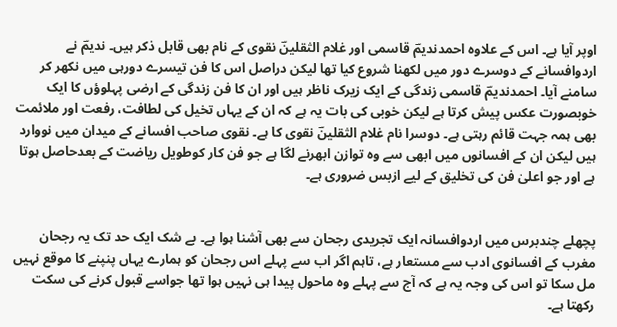اوپر آیا ہے۔ اس کے علاوہ احمدندیمؔ قاسمی اور غلام الثقلینؔ نقوی کے نام بھی قابل ذکر ہیں۔ ندیمؔ نے اردوافسانے کے دوسرے دور میں لکھنا شروع کیا تھا لیکن دراصل اس کا فن تیسرے دورہی میں نکھر کر سامنے آیا۔ احمدندیمؔ قاسمی زندگی کے ایک زیرک ناظر ہیں اور ان کا فن زندگی کے ارضی پہلوؤں کا ایک خوبصورت عکس پیش کرتا ہے لیکن خوبی کی بات یہ ہے کہ ان کے یہاں تخیل کی لطافت، رفعت اور ملائمت بھی ہمہ جہت قائم رہتی ہے۔ دوسرا نام غلام الثقلینؔ نقوی کا ہے۔ نقوی صاحب افسانے کے میدان میں نووارد ہیں لیکن ان کے افسانوں میں ابھی سے وہ توازن ابھرنے لگا ہے جو فن کار کوطویل ریاضت کے بعدحاصل ہوتا ہے اور جو اعلیٰ فن کی تخلیق کے لیے ازبس ضروری ہے۔


پچھلے چندبرس میں اردوافسانہ ایک تجریدی رجحان سے بھی آشنا ہوا ہے۔ بے شک ایک حد تک یہ رجحان مغرب کے افسانوی ادب سے مستعار ہے، تاہم اگر اب سے پہلے اس رجحان کو ہمارے یہاں پنپنے کا موقع نہیں مل سکا تو اس کی وجہ یہ ہے کہ آج سے پہلے وہ ماحول پیدا ہی نہیں ہوا تھا جواسے قبول کرنے کی سکت رکھتا ہے۔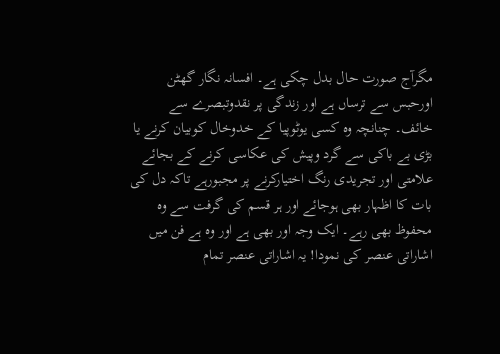مگرآج صورت حال بدل چکی ہے۔ افسانہ نگار گھٹن اورحبس سے ترساں ہے اور زندگی پر نقدوتبصرے سے خائف۔ چنانچہ وہ کسی یوٹوپیا کے خدوخال کوبیان کرنے یا بڑی بے باکی سے گرد وپیش کی عکاسی کرنے کے بجائے علامتی اور تجریدی رنگ اختیارکرنے پر مجبورہے تاکہ دل کی بات کا اظہار بھی ہوجائے اور ہر قسم کی گرفت سے وہ محفوظ بھی رہے۔ ایک وجہ اور بھی ہے اور وہ ہے فن میں اشاراتی عنصر کی نمودا! یہ اشاراتی عنصر تمام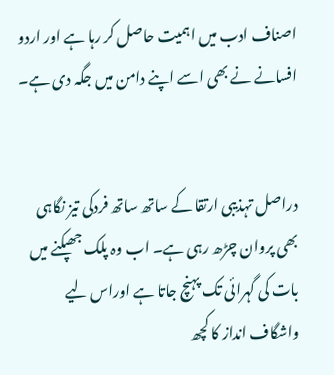اصناف ادب میں اہمیت حاصل کر رہا ہے اور اردو افسانے نے بھی اسے اپنے دامن میں جگہ دی ہے۔


دراصل تہذیبی ارتقا کے ساتھ ساتھ فردکی تیز نگاہی بھی پروان چڑھ رہی ہے۔ اب وہ پلک جھپکنے میں بات کی گہرائی تک پہنچ جاتا ہے اوراس لیے واشگاف انداز کا کچھ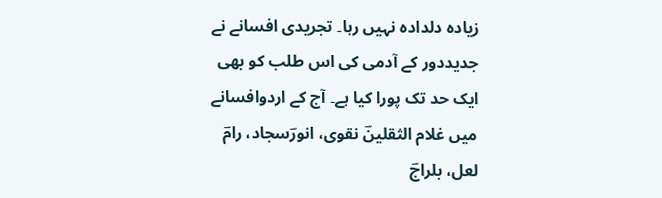زیادہ دلدادہ نہیں رہا۔ تجریدی افسانے نے جدیددور کے آدمی کی اس طلب کو بھی ایک حد تک پورا کیا ہے۔ آج کے اردوافسانے میں غلام الثقلینؔ نقوی، انورؔسجاد، رامؔ لعل، بلراجؔ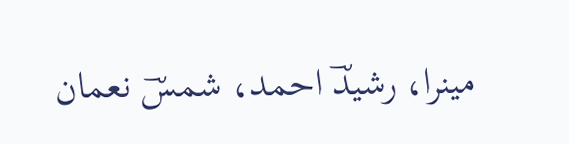مینرا، رشیدؔ احمد، شمسؔ نعمان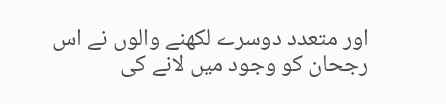اور متعدد دوسرے لکھنے والوں نے اس رجحان کو وجود میں لانے کی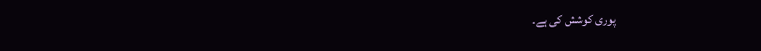پوری کوشش کی ہے۔